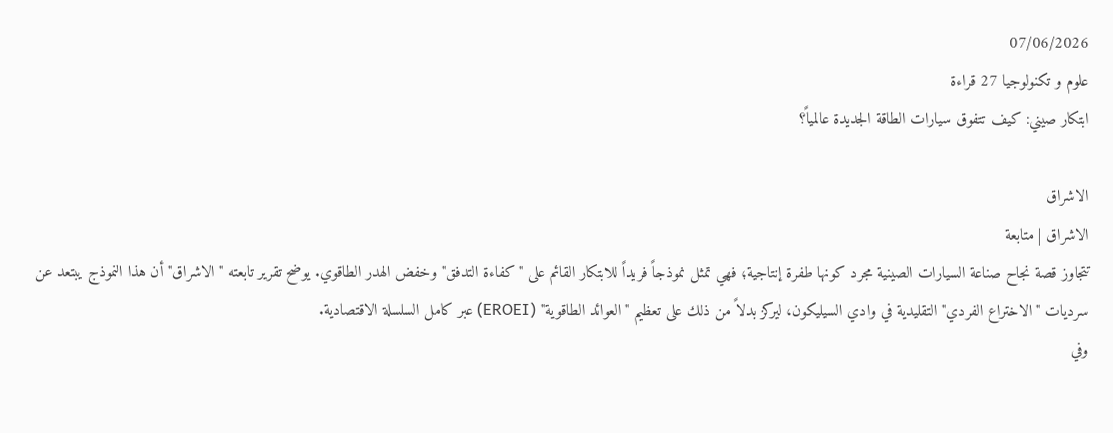07/06/2026
علوم و تکنولوجیا 27 قراءة
ابتكار صيني: كيف تتفوق سيارات الطاقة الجديدة عالمياً؟

الاشراق
الاشراق | متابعة
تتجاوز قصة نجاح صناعة السيارات الصينية مجرد كونها طفرة إنتاجية؛ فهي تمثل نموذجاً فريداً للابتكار القائم على "كفاءة التدفق" وخفض الهدر الطاقوي. يوضح تقرير تابعته "الاشراق" أن هذا النموذج يبتعد عن سرديات "الاختراع الفردي" التقليدية في وادي السيليكون، ليركز بدلاً من ذلك على تعظيم "العوائد الطاقوية" (EROEI) عبر كامل السلسلة الاقتصادية.
وفي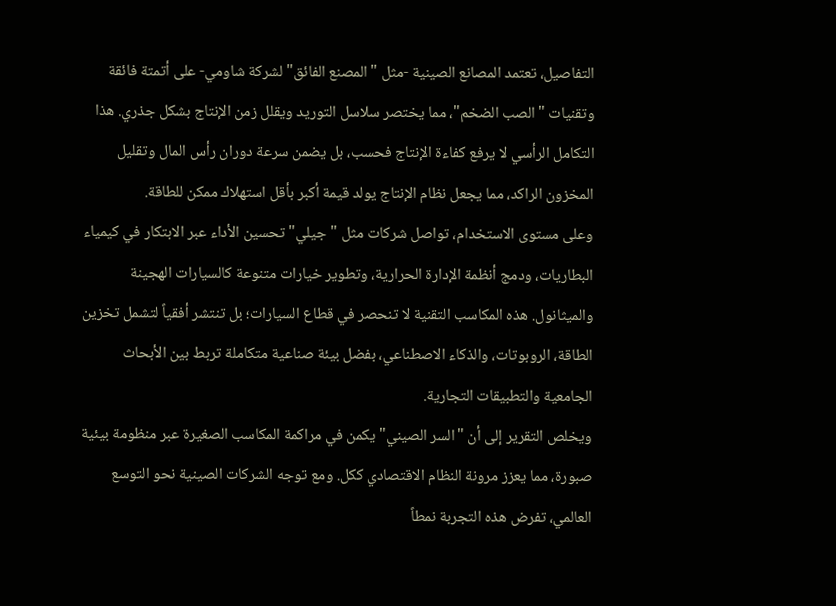التفاصيل، تعتمد المصانع الصينية -مثل "المصنع الفائق" لشركة شاومي- على أتمتة فائقة وتقنيات "الصب الضخم"، مما يختصر سلاسل التوريد ويقلل زمن الإنتاج بشكل جذري. هذا التكامل الرأسي لا يرفع كفاءة الإنتاج فحسب، بل يضمن سرعة دوران رأس المال وتقليل المخزون الراكد، مما يجعل نظام الإنتاج يولد قيمة أكبر بأقل استهلاك ممكن للطاقة.
وعلى مستوى الاستخدام، تواصل شركات مثل "جيلي" تحسين الأداء عبر الابتكار في كيمياء البطاريات، ودمج أنظمة الإدارة الحرارية، وتطوير خيارات متنوعة كالسيارات الهجينة والميثانول. هذه المكاسب التقنية لا تنحصر في قطاع السيارات؛ بل تنتشر أفقياً لتشمل تخزين الطاقة، الروبوتات، والذكاء الاصطناعي، بفضل بيئة صناعية متكاملة تربط بين الأبحاث الجامعية والتطبيقات التجارية.
ويخلص التقرير إلى أن "السر الصيني" يكمن في مراكمة المكاسب الصغيرة عبر منظومة بيئية صبورة، مما يعزز مرونة النظام الاقتصادي ككل. ومع توجه الشركات الصينية نحو التوسع العالمي، تفرض هذه التجربة نمطاً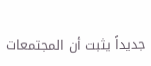جديداً يثبت أن المجتمعات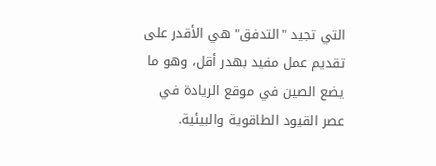التي تجيد "التدفق" هي الأقدر على تقديم عمل مفيد بهدر أقل، وهو ما يضع الصين في موقع الريادة في عصر القيود الطاقوية والبيئية.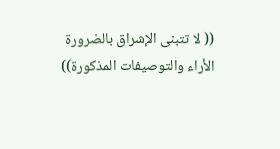(( لا تتبنى الإشراق بالضرورة الأراء والتوصيفات المذكورة))